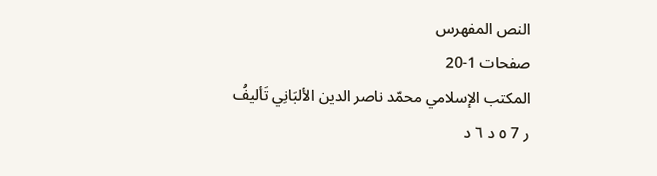النص المفهرس
صفحات 1-20
المكتب الإسلامي محمّد ناصر الدين الألبَانِي تَأليفُ ر 7 ٥ د ٦ د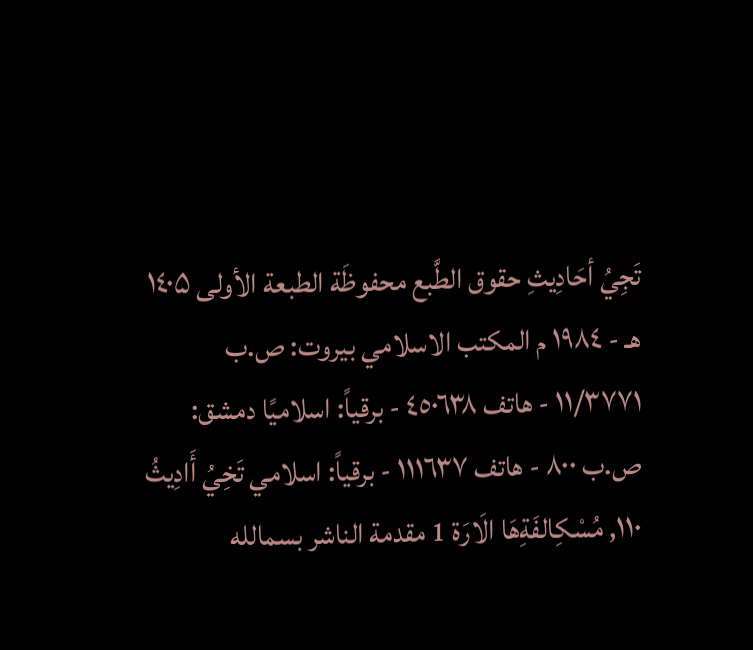تَجِيُ أحَادِيثِ حقوق الطَّبع محفوظَة الطبعة الأولى ١٤٠۵ هـ - ١٩٨٤ م المكتب الاسلامي بيروت: ص.ب ١١/٣٧٧١ - هاتف ٤٥٠٦٣٨ - برقياً: اسلاميًا دمشق: ص.ب ٨٠٠ - هاتف ١١١٦٣٧ - برقياً: اسلامي تَخِيُ أَادِيثُ ١١٠, مُسْكِالفَةِهَا الَارَة 1 مقدمة الناشر بسمالله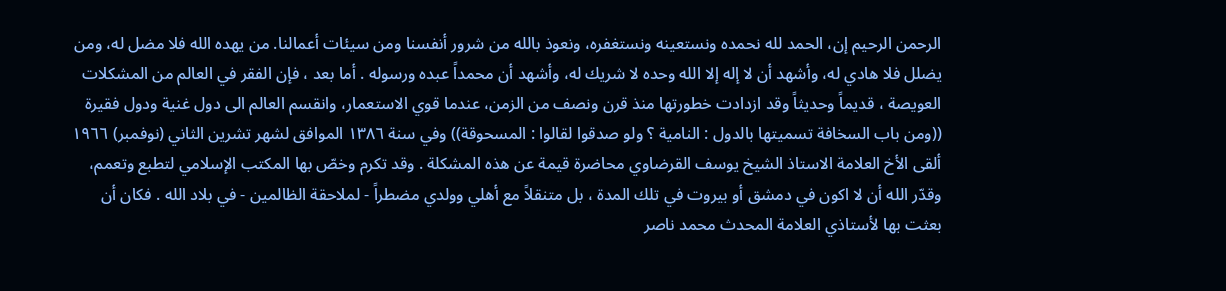الرحمن الرحيم إن، الحمد لله نحمده ونستعينه ونستغفره، ونعوذ بالله من شرور أنفسنا ومن سيئات أعمالنا. من يهده الله فلا مضل له، ومن يضلل فلا هادي له، وأشهد أن لا إله إلا الله وحده لا شريك له، وأشهد أن محمداً عبده ورسوله . أما بعد ، فإن الفقر في العالم من المشكلات العويصة ، قديماً وحديثاً وقد ازدادت خطورتها منذ قرن ونصف من الزمن، عندما قوي الاستعمار، وانقسم العالم الى دول غنية ودول فقيرة ((ومن باب السخافة تسميتها بالدول : النامية ؟ ولو صدقوا لقالوا : المسحوقة)) وفي سنة ١٣٨٦ الموافق لشهر تشرين الثاني (نوفمبر) ١٩٦٦ ألقى الأخ العلامة الاستاذ الشيخ يوسف القرضاوي محاضرة قيمة عن هذه المشكلة . وقد تكرم وخصّ بها المكتب الإسلامي لتطبع وتعمم، وقدّر الله أن لا اكون في دمشق أو بيروت في تلك المدة ، بل متنقلاً مع أهلي وولدي مضطراً - لملاحقة الظالمين - في بلاد الله . فكان أن بعثت بها لأستاذي العلامة المحدث محمد ناصر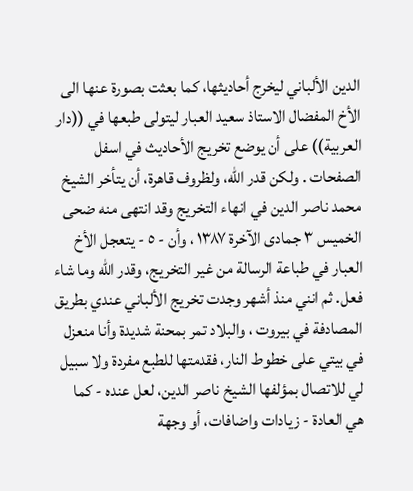الدين الألباني ليخرج أحاديثها، كما بعثت بصورة عنها الى الأخ المفضال الاستاذ سعيد العبار ليتولى طبعها في ((دار العربية)) على أن يوضع تخريج الأحاديث في اسفل الصفحات . ولكن قدر الله، ولظروف قاهرة، أن يتأخر الشيخ محمد ناصر الدين في انهاء التخريج وقد انتهى منه ضحى الخميس ٣ جمادى الآخرة ١٣٨٧ ، وأن - ٥ - يتعجل الأخ العبار في طباعة الرسالة من غير التخريج، وقدر الله وما شاء فعل. ثم انني منذ أشهر وجدت تخريج الألباني عندي بطريق المصادفة في بيروت ، والبلاد تمر بمحنة شديدة وأنا منعزل في بيتي على خطوط النار، فقدمتها للطبع مفردة ولا سبيل لي للاتصال بمؤلفها الشيخ ناصر الدين، لعل عنده - كما هي العادة - زیادات واضافات، أو وجهة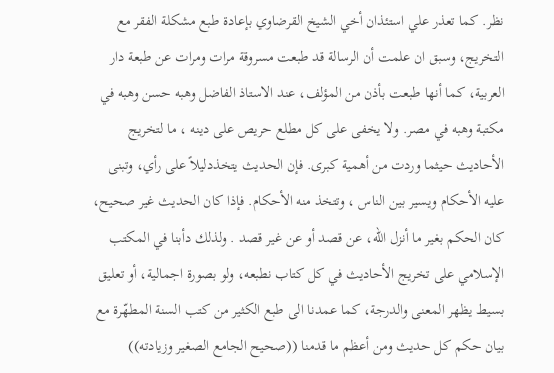نظر. كما تعذر علي استئذان أخي الشيخ القرضاوي بإعادة طبع مشكلة الفقر مع التخريج، وسبق ان علمت أن الرسالة قد طبعت مسروقة مرات ومرات عن طبعة دار العربية، كما أنها طبعت بأذن من المؤلف، عند الاستاذ الفاضل وهبه حسن وهبه في مكتبة وهبه في مصر. ولا يخفى على كل مطلع حريص على دينه ، ما لتخريج الأحاديث حيثما وردت من أهمية کبری. فإن الحديث يتخذدليلاً على رأي، وتبنى عليه الأحكام ويسير بين الناس ، وتتخذ منه الأحكام. فإذا كان الحديث غير صحيح، كان الحكم بغير ما أنزل الله، عن قصد أو عن غير قصد . ولذلك دأبنا في المكتب الإسلامي على تخريج الأحاديث في كل كتاب نطبعه، ولو بصورة اجمالية، أو تعليق بسيط يظهر المعنى والدرجة، كما عمدنا الى طبع الكثير من كتب السنة المطهّرة مع بيان حكم كل حديث ومن أعظم ما قدمنا ((صحيح الجامع الصغير وزيادته))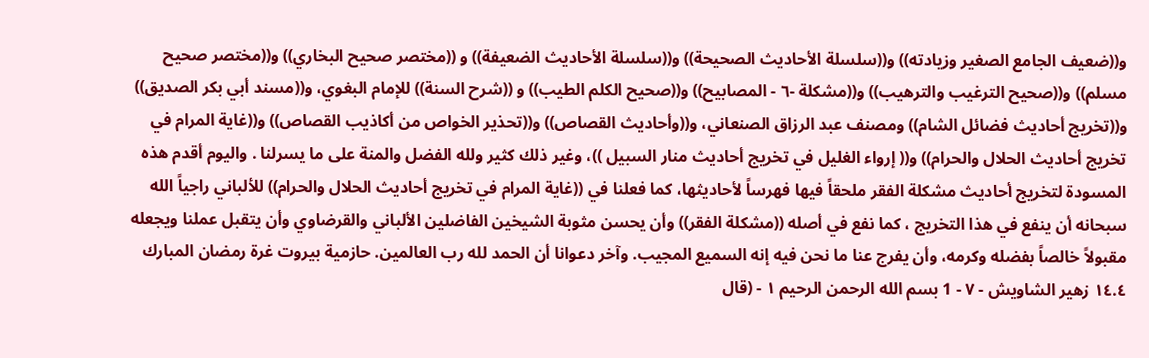و((ضعيف الجامع الصغير وزيادته)) و((سلسلة الأحاديث الصحيحة)) و((سلسلة الأحاديث الضعيفة)) و ((مختصر صحيح البخاري)) و((مختصر صحيح مسلم)) و((صحيح الترغيب والترهيب)) و((مشكلة -٦ - المصابيح)) و((صحيح الكلم الطيب)) و ((شرح السنة)) للإمام البغوي، و((مسند أبي بكر الصديق)) و((تخريج أحاديث فضائل الشام)) ومصنف عبد الرزاق الصنعاني، و((وأحاديث القصاص)) و((تحذير الخواص من أكاذيب القصاص)) و((غاية المرام في تخريج أحاديث الحلال والحرام)) و(( إرواء الغليل في تخريج أحاديث منار السبيل ))، وغير ذلك كثير ولله الفضل والمنة على ما يسرلنا . واليوم أقدم هذه المسودة لتخريج أحاديث مشكلة الفقر ملحقاً فيها فهرساً لأحاديثها، كما فعلنا في ((غاية المرام في تخريج أحاديث الحلال والحرام)) للألباني راجياً الله سبحانه أن ينفع في هذا التخريج ، كما نفع في أصله ((مشكلة الفقر)) وأن يحسن مثوبة الشيخين الفاضلين الألباني والقرضاوي وأن يتقبل عملنا ويجعله مقبولاً خالصاً بفضله وكرمه، وأن يفرج عنا ما نحن فيه إنه السميع المجيب. وآخر دعوانا أن الحمد لله رب العالمين. حازمية بيروت غرة رمضان المبارك ١٤.٤ زهير الشاويش - ٧ - 1 بسم الله الرحمن الرحيم ١ - (قال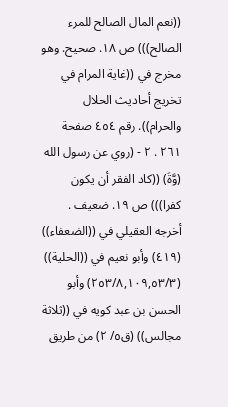((نعم المال الصالح للمرء الصالح))) ص ١٨. صحيح. وهو مخرج في ((غاية المرام في تخريج أحاديث الحلال والحرام)). رقم ٤٥٤ صفحة ٢٦١ . ٢ - (روي عن رسول الله (وَّةَ) ((كاد الفقر أن يكون كفرا))) ص ١٩. ضعيف . أخرجه العقيلي في ((الضعفاء)) (٤١٩) وأبو نعيم في ((الحلية)) (٢٥٣/٨,١٠٩,٥٣/٣) وأبو الحسن بن عبد كويه في ((ثلاثة مجالس)) (ق٥/ ٢) من طريق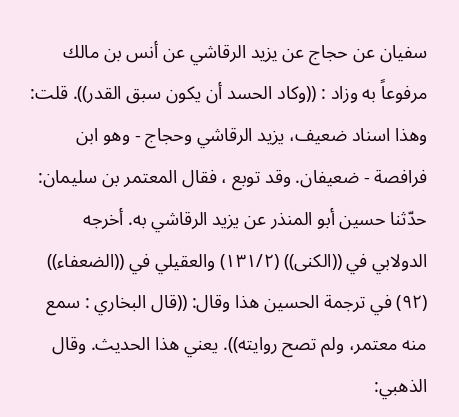سفيان عن حجاج عن يزيد الرقاشي عن أنس بن مالك مرفوعاً به وزاد : ((وكاد الحسد أن يكون سبق القدر)). قلت: وهذا اسناد ضعيف، يزيد الرقاشي وحجاج - وهو ابن فرافصة - ضعيفان. وقد توبع ، فقال المعتمر بن سليمان: حدّثنا حسين أبو المنذر عن يزيد الرقاشي به. أخرجه الدولابي في ((الكنى)) (١٣١/٢) والعقيلي في ((الضعفاء)) (٩٢) في ترجمة الحسين هذا وقال: ((قال البخاري : سمع منه معتمر، ولم تصح روايته)). يعني هذا الحدیث. وقال الذهبي: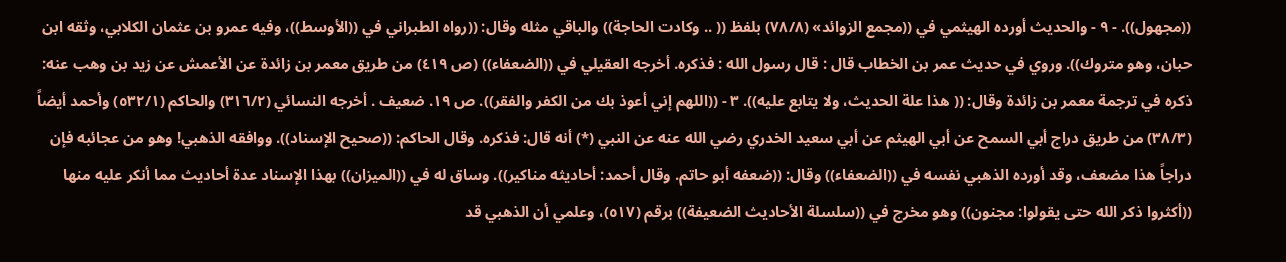((مجهول)). - ٩ - والحديث أورده الهيثمي في ((مجمع الزوائد» (٧٨/٨) بلفظ (( .. وكادت الحاجة)) والباقي مثله وقال: ((رواه الطبراني في ((الأوسط))، وفيه عمرو بن عثمان الكلابي، وثقه ابن حبان، وهو متروك)). وروي في حديث عمر بن الخطاب قال : قال رسول الله : فذكره. أخرجه العقيلي في ((الضعفاء)) (ص ٤١٩) من طريق معمر بن زائدة عن الأعمش عن زيد بن وهب عنه: ذكره في ترجمة معمر بن زائدة وقال: (( هذا علة الحديث، ولا يتابع عليه)). ٣ - ((اللهم إني أعوذ بك من الكفر والفقر)). ص ١٩. ضعيف . أخرجه النسائي (٣١٦/٢) والحاكم (٥٣٢/١) وأحمد أيضاً (٣٨/٣) من طريق دراج أبي السمح عن أبي الهيثم عن أبي سعيد الخدري رضي الله عنه عن النبي (*) أنه قال: فذكره. وقال الحاكم: ((صحيح الإسناد)). ووافقه الذهبي! وهو من عجائبه فإن دراجاً هذا مضعف، وقد أورده الذهبي نفسه في ((الضعفاء)) وقال: ((ضعفه أبو حاتم. وقال أحمد: أحاديثه مناكير)). وساق له في ((الميزان)) بهذا الإسناد عدة أحاديث مما أنكر عليه منها ((أكثروا ذكر الله حتى يقولوا: مجنون)) وهو مخرج في ((سلسلة الأحاديث الضعيفة)) برقم (٥١٧)، وعلمي أن الذهبي قد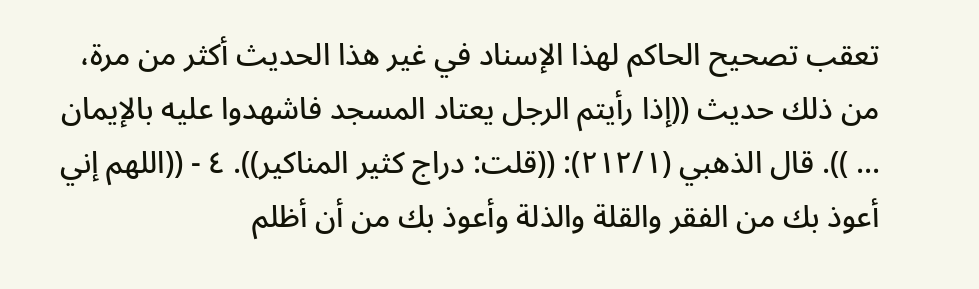تعقب تصحيح الحاكم لهذا الإسناد في غير هذا الحديث أكثر من مرة، من ذلك حديث ((إذا رأيتم الرجل يعتاد المسجد فاشهدوا عليه بالإيمان ... )). قال الذهبي (٢١٢/١): ((قلت: دراج كثير المناكير)). ٤ - ((اللهم إني أعوذ بك من الفقر والقلة والذلة وأعوذ بك من أن أظلم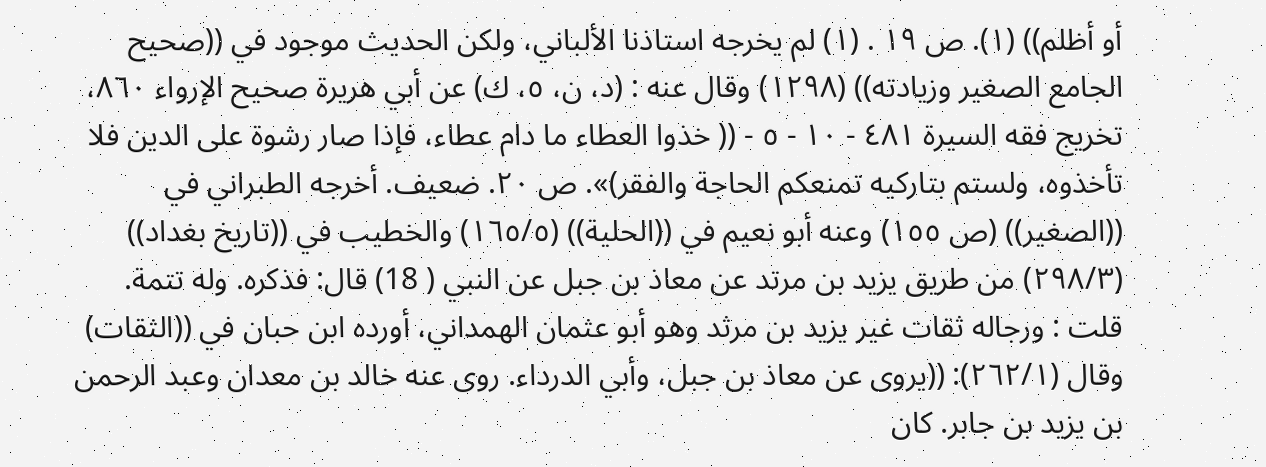أو أظلم)) (١). ص ١٩ . (١) لم يخرجه استاذنا الألباني، ولكن الحديث موجود في ((صحيح الجامع الصغير وزيادته)) (١٢٩٨) وقال عنه : (د، ن، ٥، ك) عن أبي هريرة صحيح الإرواء ٨٦٠، تخريج فقه السيرة ٤٨١ - ١٠ - ٥ - (( خذوا العطاء ما دام عطاء، فإذا صار رشوة على الدين فلا تأخذوه، ولستم بتاركيه تمنعكم الحاجة والفقر)». ص ٢٠. ضعيف. أخرجه الطبراني في ((الصغير)) (ص ١٥٥) وعنه أبو نعيم في ((الحلية)) (١٦٥/٥) والخطيب في ((تاريخ بغداد)) (٢٩٨/٣) من طريق يزيد بن مرتد عن معاذ بن جبل عن النبي ( 18) قال: فذكره. وله تتمة. قلت : ورجاله ثقات غير يزيد بن مرثد وهو أبو عثمان الهمداني، أورده ابن حبان في ((الثقات) وقال (٢٦٢/١): ((يروى عن معاذ بن جبل، وأبي الدرداء. روى عنه خالد بن معدان وعبد الرحمن بن يزيد بن جابر. كان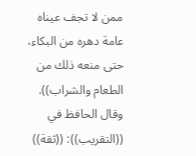ممن لا تجف عيناه عامة دهره من البكاء، حتى منعه ذلك من الطعام والشراب)). وقال الحافظ في ((التقريب)): ((ثقة))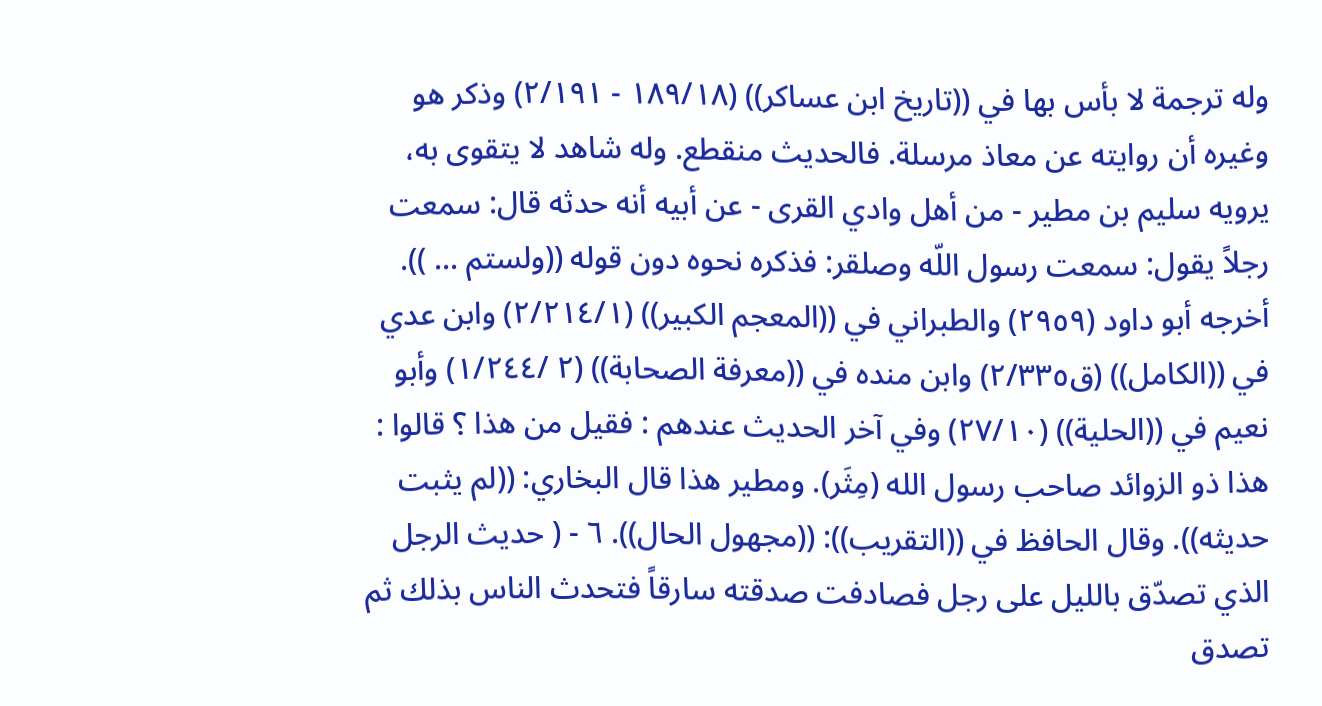وله ترجمة لا بأس بها في ((تاريخ ابن عساكر)) (١٨٩/١٨ - ٢/١٩١) وذكر هو وغيره أن روايته عن معاذ مرسلة. فالحديث منقطع. وله شاهد لا يتقوى به، يرويه سليم بن مطير - من أهل وادي القرى - عن أبيه أنه حدثه قال: سمعت رجلاً يقول: سمعت رسول اللّه وصلقر: فذكره نحوه دون قوله ((ولستم ... )). أخرجه أبو داود (٢٩٥٩) والطبراني في ((المعجم الكبير)) (٢/٢١٤/١) وابن عدي في ((الكامل)) (ق٢/٣٣٥) وابن منده في ((معرفة الصحابة)) (٢ /١/٢٤٤) وأبو نعيم في ((الحلية)) (٢٧/١٠) وفي آخر الحديث عندهم : فقيل من هذا ؟ قالوا : هذا ذو الزوائد صاحب رسول الله (مِثَر). ومطير هذا قال البخاري: ((لم يثبت حديثه)). وقال الحافظ في ((التقريب)): ((مجهول الحال)). ٦ - ( حديث الرجل الذي تصدّق بالليل على رجل فصادفت صدقته سارقاً فتحدث الناس بذلك ثم تصدق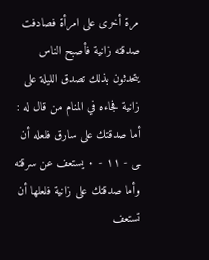مرة أخرى على امرأة فصادفت صدقته زانية فأصبح الناس يتحدثون بذلك تصدق الليلة على زانية فجاءه في المنام من قال له : أما صدقتك على سارق فلعله أن ـى - ١١ - ٠ يستعف عن سرقته وأما صدقتك على زانية فلعلها أن تستعف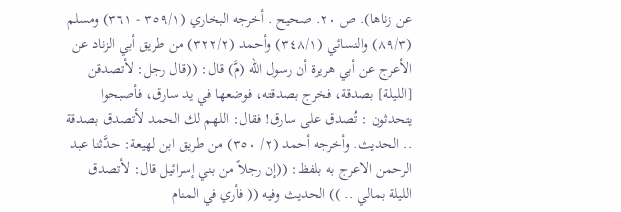عن زناها). ص ٢٠. صحيح . أخرجه البخاري (٣٥٩/١ - ٣٦١) ومسلم (٨٩/٣) والنسائي (٣٤٨/١) وأحمد (٣٢٢/٢) من طريق أبي الزناد عن الأعرج عن أبي هريرة أن رسول الله (مَّ) قال: ((قال رجل: لأتصدقن [الليلة] بصدقة، فخرج بصدقته، فوضعها في يد سارق، فأصبحوا يتحدثون : تُصدق على سارق! فقال: اللهم لك الحمد لأتصدق بصدقة .. الحديث. وأخرجه أحمد (٢/ ٣٥٠) من طريق ابن لهيعة: حدَّثنا عبد الرحمن الاعرج به بلفظ: ((إن رجلاً من بني إسرائيل قال: لأتصدق الليلة بمالي .. )) الحديث وفيه (( فأري في المنام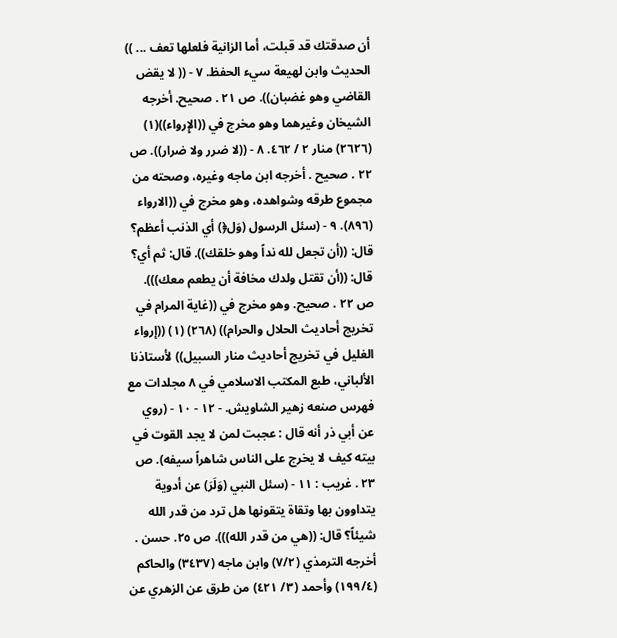أن صدقتك قد قبلت، أما الزانية فلعلها تعف ... )) الحديث وابن لهيعة سيء الحفظ. ٧ - (( لا يقض القاضي وهو غضبان)). ص ٢١ . صحيح. أخرجه الشيخان وغيرهما وهو مخرج في ((الإِرواء))(١) (٢٦٢٦) منار ٢ / ٤٦٢. ٨ - ((لا ضرر ولا ضرار)). ص ٢٢ . صحيح . أخرجه ابن ماجه وغيره، وصحته من مجموع طرقه وشواهده، وهو مخرج في ((الارواء (٨٩٦). ٩ - (سئل الرسول (وَل﴿) أي الذنب أعظم؟ قال: ((أن تجعل لله نداً وهو خلقك)). قال: ثم أي؟ قال: ((أن تقتل ولدك مخافة أن يطعم معك))). ص ٢٢ . صحيح. وهو مخرج في ((غاية المرام في تخريج أحاديث الحلال والحرام)) (٢٦٨) (١) ((إرواء الغليل في تخريج أحاديث منار السبيل)) لأستاذنا الألباني، طبع المكتب الاسلامي في ٨ مجلدات مع فهرس صنعه زهير الشاويش. - ١٢ - ١٠ - (روي عن أبي ذر أنه قال : عجبت لمن لا يجد القوت في بيته كيف لا يخرج على الناس شاهراً سيفه). ص ٢٣ . غريب : ١١ - (سئل النبي (وَلَرَ) عن أدوية يتداوون بها وتقاة يتقونها هل ترد من قدر الله شيئاً؟ قال: ((هي من قدر الله))). ص ٢٥. حسن . أخرجه الترمذي (٧/٢) وابن ماجه (٣٤٣٧) والحاكم (١٩٩/٤) وأحمد (٣/ ٤٢١) من طرق عن الزهري عن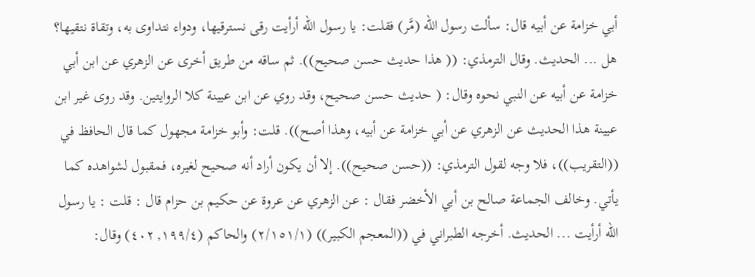أبي خزامة عن أبيه قال: سألت رسول اللّه (مَّر) فقلت: يا رسول الله أرأيت رقى نسترقيها، ودواء نتداوى به، وتقاة نتقيها؟ هل ... الحديث. وقال الترمذي: (( هذا حديث حسن صحيح)). ثم ساقه من طريق أخرى عن الزهري عن ابن أبي خزامة عن أبيه عن النبي نحوه وقال: ( حديث حسن صحيح، وقد روي عن ابن عيينة كلا الروايتين. وقد روى غير ابن عيينة هذا الحديث عن الزهري عن أبي خزامة عن أبيه، وهذا أصح)). قلت: وأبو خزامة مجهول كما قال الحافظ في ((التقريب))، فلا وجه لقول الترمذي: ((حسن صحيح)). إلا أن يكون أراد أنه صحيح لغيره، فمقبول لشواهده كما يأتي. وخالف الجماعة صالح بن أبي الأخضر فقال : عن الزهري عن عروة عن حكيم بن حزام قال : قلت : يا رسول الله أرأيت ... الحديث. أخرجه الطبراني في ((المعجم الكبير)) (٢/١٥١/١) والحاكم (١٩٩/٤, ٤٠٢) وقال: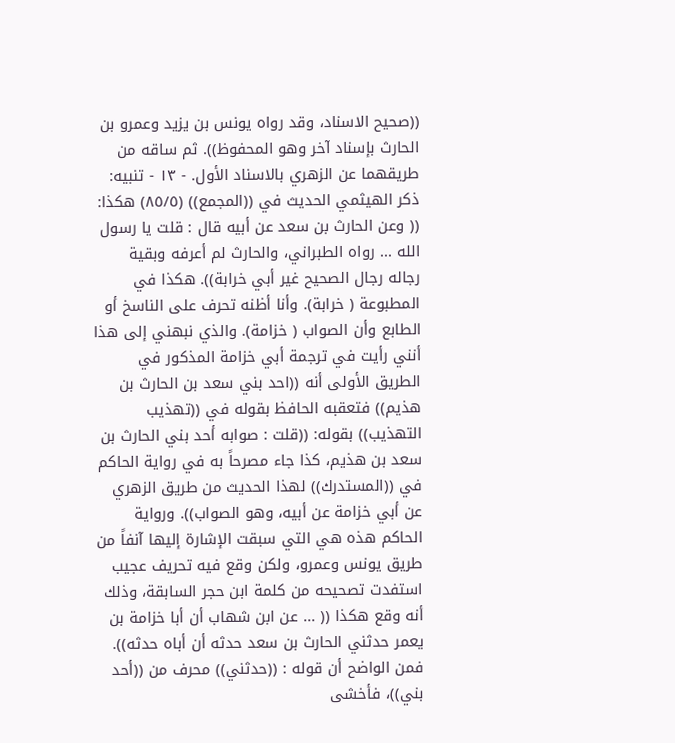((صحيح الاسناد، وقد رواه يونس بن يزيد وعمرو بن الحارث بإسناد آخر وهو المحفوظ)). ثم ساقه من طريقهما عن الزهري بالاسناد الأول. - ١٣ - تنبيه: ذكر الهيثمي الحديث في ((المجمع)) (٨٥/٥) هكذا: (( وعن الحارث بن سعد عن أبيه قال : قلت يا رسول الله ... رواه الطبراني، والحارث لم أعرفه وبقية رجاله رجال الصحيح غير أبي خرابة)). هكذا في المطبوعة ( خرابة). وأنا أظنه تحرف على الناسخ أو الطابع وأن الصواب ( خزامة). والذي نبهني إلى هذا أنني رأيت في ترجمة أبي خزامة المذكور في الطريق الأولى أنه ((احد بني سعد بن الحارث بن هذيم)) فتعقبه الحافظ بقوله في ((تهذيب التهذيب)) بقوله: ((قلت : صوابه أحد بني الحارث بن سعد بن هذيم، كذا جاء مصرحاً به في رواية الحاكم في ((المستدرك)) لهذا الحديث من طريق الزهري عن أبي خزامة عن أبيه، وهو الصواب)). ورواية الحاكم هذه هي التي سبقت الإشارة إليها آنفاً من طريق يونس وعمرو، ولكن وقع فيه تحريف عجيب استفدت تصحيحه من كلمة ابن حجر السابقة، وذلك أنه وقع هكذا (( ... عن ابن شهاب أن أبا خزامة بن يعمر حدثني الحارث بن سعد حدثه أن أباه حدثه)). فمن الواضح أن قوله : ((حدثني)) محرف من ((أحد بني))، فأخشى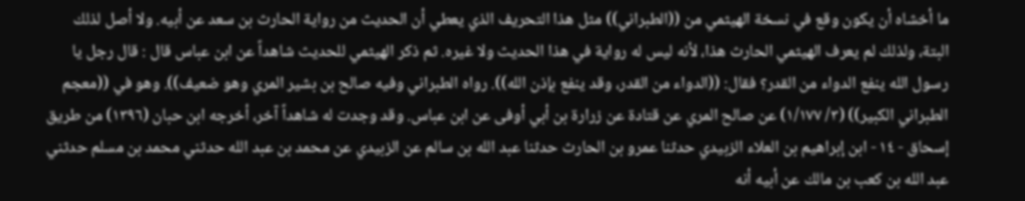ما أخشاه أن يكون وقع في نسخة الهيثمي من ((الطبراني)) مثل هذا التحريف الذي يعطي أن الحديث من رواية الحارث بن سعد عن أبيه. ولا أصل لذلك البتة، ولذلك لم يعرف الهيثمي الحارث هذا، لأنه ليس له رواية في هذا الحديث ولا غيره. ثم ذكر الهيثمي للحديث شاهداً عن ابن عباس قال : قال رجل يا رسول الله ينفع الدواء من القدر؟ فقال: ((الدواء من القدر، وقد ينفع بإذن الله)). رواه الطبراني وفيه صالح بن بشير المري وهو ضعيف)). وهو في ((معجم الطبراني الكبير)) (٣/ ١/١٧٧) عن صالح المري عن قتادة عن زرارة بن أبي أوفى عن ابن عباس. وقد وجدت له شاهداً آخر، أخرجه ابن حبان (١٣٩٦) من طريق إسحاق - ١٤ - ابن إبراهيم بن العلاء الزبيدي حدثنا عمرو بن الحارث حدثنا عبد الله بن سالم عن الزبيدي عن محمد بن عبد الله حدثني محمد بن مسلم حدثني عبد الله بن كعب بن مالك عن أبيه أنه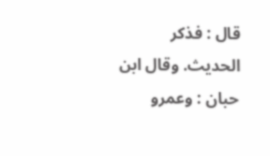قال : فذكر الحديث. وقال ابن حبان : وعمرو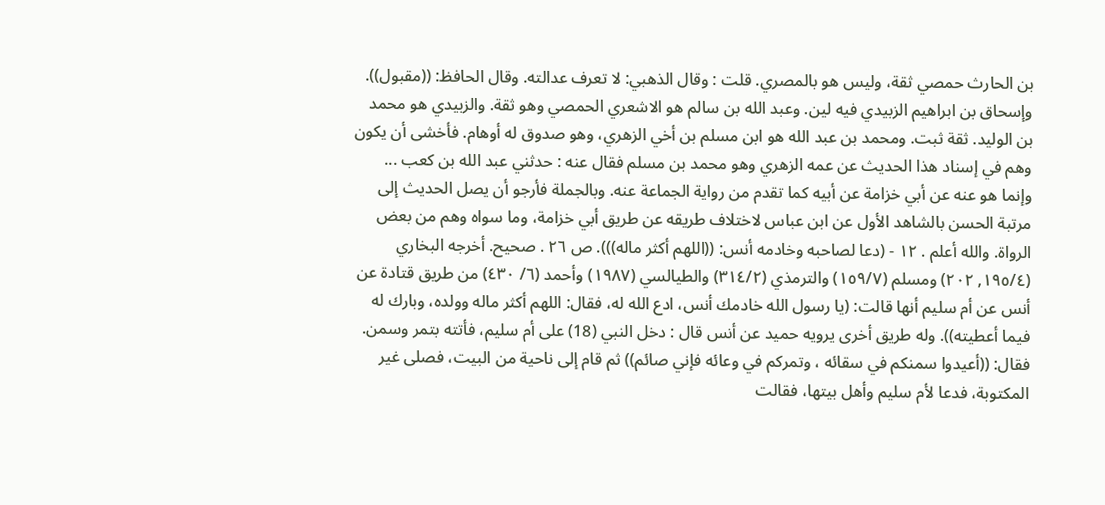بن الحارث حمصي ثقة، وليس هو بالمصري. قلت : وقال الذهبي: لا تعرف عدالته. وقال الحافظ: ((مقبول)). وإسحاق بن ابراهيم الزبيدي فيه لين. وعبد الله بن سالم هو الاشعري الحمصي وهو ثقة. والزبيدي هو محمد بن الوليد. ثقة ثبت. ومحمد بن عبد الله هو ابن مسلم بن أخي الزهري، وهو صدوق له أوهام. فأخشى أن يكون وهم في إسناد هذا الحديث عن عمه الزهري وهو محمد بن مسلم فقال عنه : حدثني عبد الله بن كعب ... وإنما هو عنه عن أبي خزامة عن أبيه كما تقدم من رواية الجماعة عنه. وبالجملة فأرجو أن يصل الحديث إلى مرتبة الحسن بالشاهد الأول عن ابن عباس لاختلاف طريقه عن طريق أبي خزامة، وما سواه وهم من بعض الرواة. والله أعلم . ١٢ - (دعا لصاحبه وخادمه أنس: ((اللهم أكثر ماله))). ص ٢٦ . صحيح. أخرجه البخاري (١٩٥/٤, ٢٠٢) ومسلم (١٥٩/٧) والترمذي (٣١٤/٢) والطيالسي (١٩٨٧) وأحمد (٦/ ٤٣٠) من طريق قتادة عن أنس عن أم سليم أنها قالت: (يا رسول الله خادمك أنس، ادع الله له، فقال: اللهم أكثر ماله وولده، وبارك له فيما أعطيته)). وله طريق أخرى يرويه حميد عن أنس قال : دخل النبي (18) على أم سليم، فأتته بتمر وسمن. فقال: ((أعيدوا سمنكم في سقائه ، وتمركم في وعائه فإني صائم)) ثم قام إلى ناحية من البيت، فصلى غير المكتوبة، فدعا لأم سليم وأهل بيتها، فقالت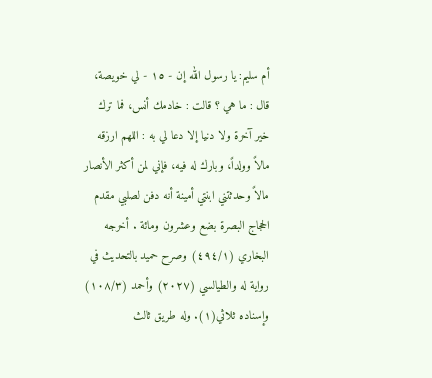أم سليم: يا رسول الله إن - ١٥ - لي خويصة، قال : ما هي ؟ قالت : خادمك أنس، فما ترك خير آخرة ولا دنيا إلا دعا لي به : اللهم ارزقه مالاً وولداً، وبارك له فيه، فإني لمن أكثر الأنصار مالاً وحدثتني ابنتي أمينة أنه دفن لصلبي مقدم الحجاج البصرة بضع وعشرون ومائة . أخرجه البخاري (٤٩٤/١) وصرح حميد بالتحديث في رواية له والطيالسي (٢٠٢٧) وأحمد (١٠٨/٣) وإسناده ثلاثي(١). وله طریق ثالث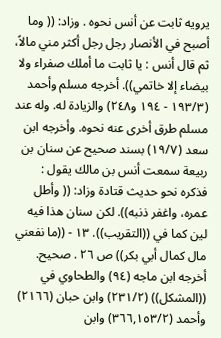یرویه ثابت عن أنس نحوه . وزاد: (( وما أصبح في الأنصار رجل رجل أكثر مني مالاً، ثم قال أنس : يا ثابت ما أملك صفراء ولا بيضاء إلا خاتمي)). أخرجه مسلم وأحمد (١٩٣/٣ - ١٩٤ و٢٤٨) والزيادة له. وله عند مسلم طرق أخرى عنه نحوه. وأخرجه ابن سعد (١٩/٧) بسند صحيح عن سنان بن ربيعة سمعت أنس بن مالك يقول : فذكره نحو حديث قتادة وزاد: (( وأطل عمره، واغفر ذنبه)). لكن سنان هذا فيه لين كما في ((التقريب)). ١٣ - ((ما نفعني مال كمال أبي بكر)) ص ٢٦ . صحيح. أخرجه ابن ماجه (٩٤) والطحاوي في ((المشكل)) (٢٣١/٢) وابن حبان (٢١٦٦) وأحمد (٣٦٦,١٥٣/٢) وابن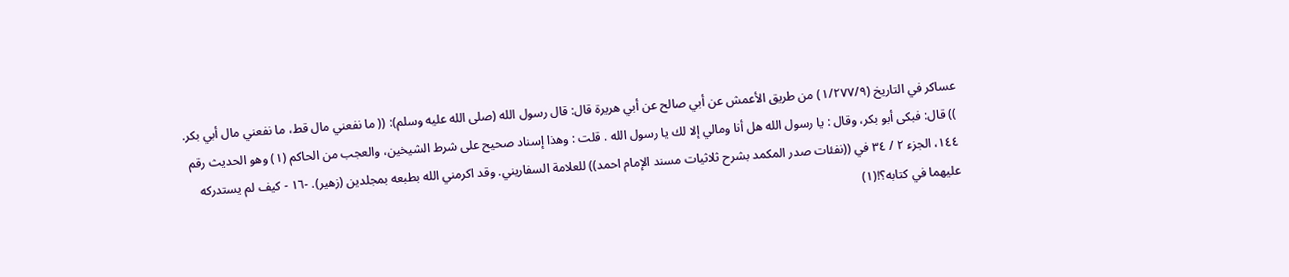عساكر في التاريخ (١/٢٧٧/٩) من طريق الأعمش عن أبي صالح عن أبي هريرة قال: قال رسول الله (صلى الله عليه وسلم): (( ما نفعني مال قط، ما نفعني مال أبي بكر. )) قال: فبكى أبو بكر، وقال : يا رسول الله هل أنا ومالي إلا لك يا رسول الله . قلت : وهذا إسناد صحيح على شرط الشيخين، والعجب من الحاكم (١) وهو الحديث رقم ١٤٤، الجزء ٢ / ٣٤ في ((نفئات صدر المكمد بشرح ثلاثيات مسند الإمام احمد)) للعلامة السفاريني. وقد اكرمني الله بطبعه بمجلدين (زهير). -١٦ - كيف لم يستدركه عليهما في كتابه؟!(١)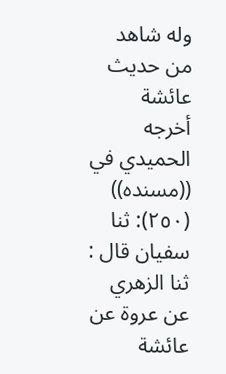وله شاهد من حديث عائشة أخرجه الحميدي في ((مسنده)) (٢٥٠): ثنا سفيان قال : ثنا الزهري عن عروة عن عائشة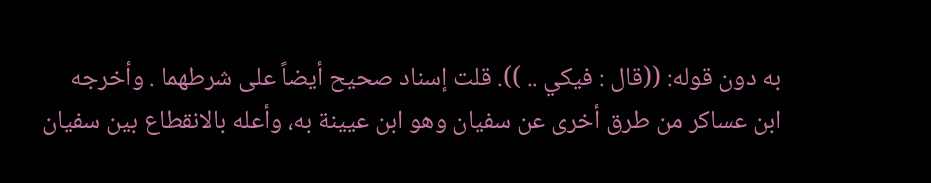به دون قوله: ((قال : فیکي .. )). قلت إسناد صحيح أيضاً على شرطهما . وأخرجه ابن عساكر من طرق أخرى عن سفيان وهو ابن عيينة به، وأعله بالانقطاع بين سفيان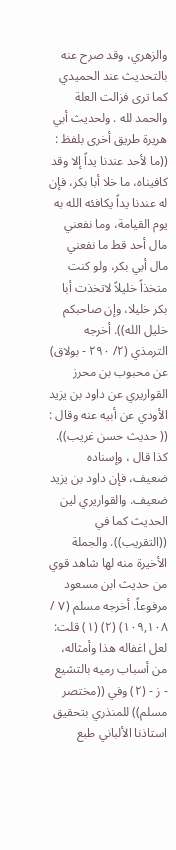والزهري، وقد صرح عنه بالتحديث عند الحميدي كما ترى فزالت العلة والحمد لله . ولحديث أبي هريرة طريق أخرى بلفظ : ((ما لأحد عندنا يداً إلا وقد کافیناه، ما خلا أبا بكر، فإن له عندنا يداً يكافئه الله به يوم القيامة، وما نفعني مال أحد قط ما نفعني مال أبي بكر، ولو كنت متخذاً خليلاً لاتخذت أبا بكر خليلا، وإن صاحبكم خليل الله)). أخرجه الترمذي (٢/ ٢٩٠ - بولاق) عن محبوب بن محرز القواريري عن داود بن يزيد الأودي عن أبيه عنه وقال : (( حديث حسن غريب)). كذا قال ، وإسناده ضعيف، فإن داود بن يزيد ضعيف. والقواريري لين الحديث كما في ((التقريب)). والجملة الأخيرة منه لها شاهد قوي من حديث ابن مسعود مرفوعاً. أخرجه مسلم (٧ / ١٠٩,١٠٨) (٢) (١) قلت: لعل اغفاله هذا وأمثاله، من أسباب رميه بالتشيع - ز - (٢) وفي ((مختصر مسلم)) للمنذري بتحقيق استاذنا الألباني طبع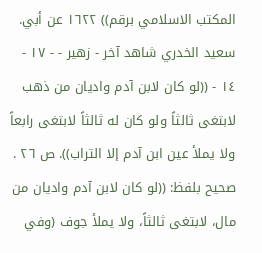المكتب الاسلامي برقم)) ١٦٢٢ عن أبي. سعيد الخدري شاهد آخر - زهير - - ١٧ - ١٤ - ((لو كان لابن آدم واديان من ذهب لابتغى ثالثاً ولو كان له ثالثاً لابتغى رابعاً ولا يملأ عين ابن آدم إلا التراب)). ص ٢٦ . صحيح بلفظ: ((لو كان لابن آدم واديان من مال، لابتغى ثالثاً، ولا يملأ جوف (وفي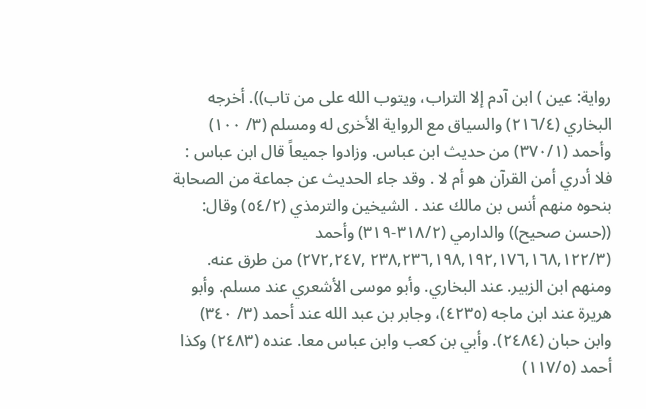رواية: عين ) ابن آدم إلا التراب، ويتوب الله على من تاب)). أخرجه البخاري (٢١٦/٤) والسياق مع الرواية الأخرى له ومسلم (٣/ ١٠٠) وأحمد (٣٧٠/١) من حديث ابن عباس. وزادوا جميعاً قال ابن عباس : فلا أدري أمن القرآن هو أم لا . وقد جاء الحديث عن جماعة من الصحابة بنحوه منهم أنس بن مالك عند . الشيخين والترمذي (٥٤/٢) وقال: ((حسن صحيح)) والدارمي (٣١٨/٢-٣١٩) وأحمد (٢٣٨,٢٣٦,١٩٨,١٩٢,١٧٦,١٦٨,١٢٢/٣ ,٢٧٢,٢٤٧) من طرق عنه. ومنهم ابن الزبير. عند البخاري. وأبو موسى الأشعري عند مسلم. وأبو هريرة عند ابن ماجه (٤٢٣٥)، وجابر بن عبد الله عند أحمد (٣/ ٣٤٠) وابن حبان (٢٤٨٤). وأبي بن كعب وابن عباس معا. عنده (٢٤٨٣) وكذا أحمد (١١٧/٥)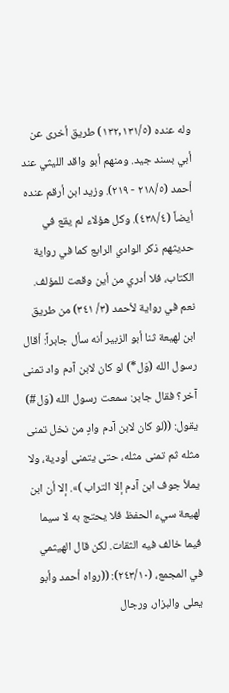وله عنده (١٣٢,١٣١/٥) طريق أخرى عن أبي بسند جيد. ومنهم أبو واقد الليثي عند أحمد (٢١٨/٥ - ٢١٩). وزيد ابن أرقم عنده أيضاً (٤٣٨/٤). وكل هؤلاء لم يقع في حديثهم ذكر الوادي الرابع كما في رواية الكتاب، فلا أدري من أين وقعت للمؤلف. نعم في رواية لأحمد (٣/ ٣٤١) من طريق ابن لهيعة ثنا أبو الزبير أنه سأل جابراً: أقال رسول الله (وَل*) لو كان لابن آدم واد تمنى آخر؟ فقال جابر: سمعت رسول الله (وَل#) يقول: ((لو كان لابن آدم وادٍ من نخل تمنى مثله ثم تمنى مثله، حتى يتمنى أودية، ولا يملأ جوف ابن آدم إلا التراب )». إلا أن ابن لهيعة سيء الحفظ فلا يحتج به لا سيما فيما خالف فيه الثقات. لكن قال الهيثمي في المجمع، (٢٤٣/١٠): ((رواه أحمد وأبو يعلى والبزار، ورجال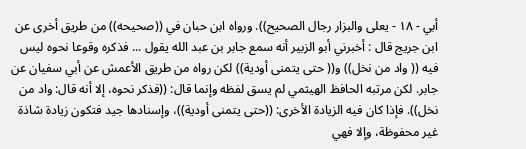أبي - ١٨ - يعلى والبزار رجال الصحيح)). ورواه ابن حبان في ((صحيحه)) من طريق أخرى عن ابن جريج قال : أخبرني أبو الزبير أنه سمع جابر بن عبد الله يقول ... فذكره وقوعا نحوه ليس فيه (( واد من نخل)) و(( حتى يتمنى أودية)) لكن رواه من طريق الأعمش عن أبي سفيان عن جابر. لكن مرتبه الحافظ الهيثمي لم يسق لفظه وإنما قال: ((فذكر نحوه، إلا أنه قال: واد من نخل)). فإذا كان فيه الزيادة الأخرى: ((حتى يتمنى أودية))، وإسنادها جيد فتكون زيادة شاذة غير محفوظة، وإلا فهي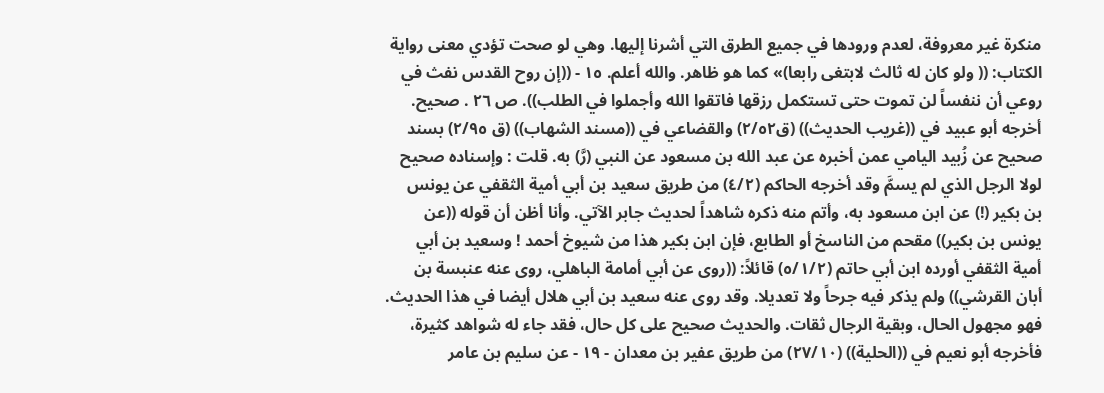منكرة غير معروفة، لعدم ورودها في جميع الطرق التي أشرنا إليها. وهي لو صحت تؤدي معنى رواية الكتاب: (( ولو كان له ثالث لابتغى رابعا)» كما هو ظاهر. والله أعلم. ١٥ - ((إن روح القدس نفث في روعي أن ننفساً لن تموت حتى تستكمل رزقها فاتقوا الله وأجملوا في الطلب)). ص ٢٦ . صحيح. أخرجه أبو عبيد في ((غريب الحديث)) (ق٢/٥٢) والقضاعي في ((مسند الشهاب)) (ق ٢/٩٥) بسند صحيح عن زُبيد اليامي عمن أخبره عن عبد الله بن مسعود عن النبي (رَّ) به. قلت : وإسناده صحيح لولا الرجل الذي لم يسمَّ وقد أخرجه الحاكم (٤/٢) من طريق سعيد بن أبي أمية الثقفي عن يونس بن بكير (!) عن ابن مسعود به، وأتم منه ذكره شاهداً لحديث جابر الآتي. وأنا أظن أن قوله ((عن يونس بن بكير)) مقحم من الناسخ أو الطابع، فإن ابن بكير هذا من شيوخ أحمد ! وسعيد بن أبي أمية الثقفي أورده ابن أبي حاتم (٥/١/٢) قائلاً: ((روى عن أبي أمامة الباهلي، روى عنه عنبسة بن أبان القرشي)) ولم يذكر فيه جرحاً ولا تعديلا. وقد روى عنه سعيد بن أبي هلال أيضا في هذا الحديث. فهو مجهول الحال، وبقية الرجال ثقات. والحديث صحيح على كل حال، فقد جاء له شواهد كثيرة، فأخرجه أبو نعيم في ((الحلية)) (٢٧/١٠) من طريق عفير بن معدان - ١٩ - عن سليم بن عامر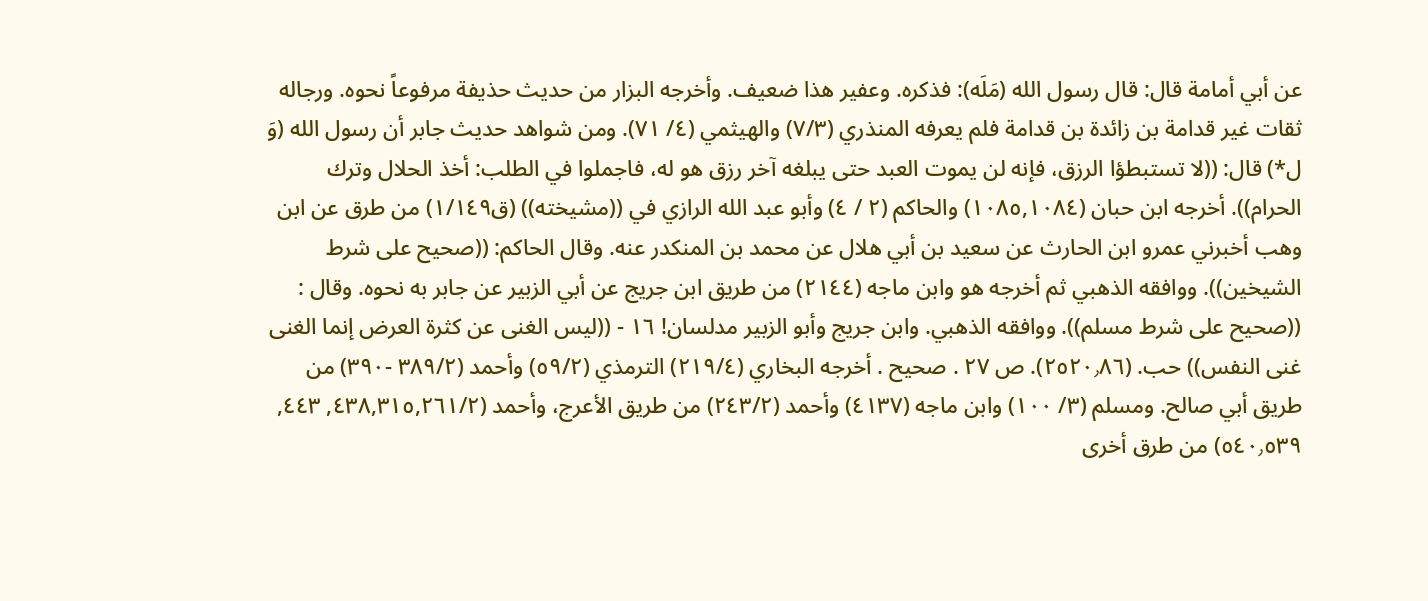عن أبي أمامة قال: قال رسول الله (مَلَه): فذكره. وعفير هذا ضعيف. وأخرجه البزار من حديث حذيفة مرفوعاً نحوه. ورجاله ثقات غير قدامة بن زائدة بن قدامة فلم يعرفه المنذري (٧/٣) والهيثمي (٤/ ٧١). ومن شواهد حديث جابر أن رسول الله (وَ ل*) قال: ((لا تستبطؤا الرزق، فإنه لن يموت العبد حتى يبلغه آخر رزق هو له، فاجملوا في الطلب: أخذ الحلال وترك الحرام)). أخرجه ابن حبان (١٠٨٥,١٠٨٤) والحاكم (٢ / ٤) وأبو عبد الله الرازي في ((مشيخته)) (ق١/١٤٩) من طرق عن ابن وهب أخبرني عمرو ابن الحارث عن سعيد بن أبي هلال عن محمد بن المنكدر عنه. وقال الحاكم: ((صحيح على شرط الشيخين)). ووافقه الذهبي ثم أخرجه هو وابن ماجه (٢١٤٤) من طريق ابن جريج عن أبي الزبير عن جابر به نحوه. وقال : ((صحيح على شرط مسلم)). ووافقه الذهبي. وابن جريج وأبو الزبير مدلسان! ١٦ - ((ليس الغنى عن كثرة العرض إنما الغنى غنى النفس)) حب. (٢٥٢٠٫٨٦). ص ٢٧ . صحيح . أخرجه البخاري (٢١٩/٤) الترمذي (٥٩/٢) وأحمد (٣٨٩/٢ -٣٩٠) من طريق أبي صالح. ومسلم (٣/ ١٠٠) وابن ماجه (٤١٣٧) وأحمد (٢٤٣/٢) من طريق الأعرج، وأحمد (٤٣٨,٣١٥,٢٦١/٢, ٤٤٣, ٥٤٠٫٥٣٩) من طرق أخرى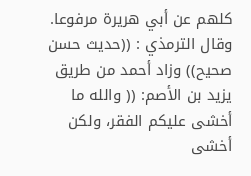كلهم عن أبي هريرة مرفوعا. وقال الترمذي : ((حديث حسن صحيح)) وزاد أحمد من طريق يزيد بن الأصم: (( والله ما أخشى عليكم الفقر، ولكن أخشى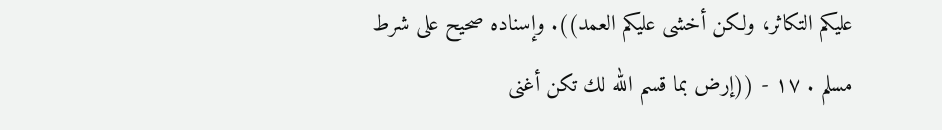عليكم التكاثر، ولكن أخشى عليكم العمد)). وإسناده صحيح على شرط مسلم . ١٧ - ((إرض بما قسم الله لك تكن أغنى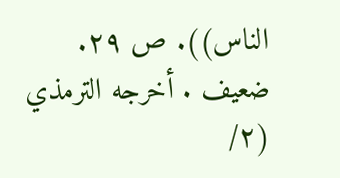الناس)). ص ٢٩. ضعيف . أخرجه الترمذي (٢/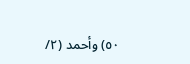٥٠) وأحمد (٢/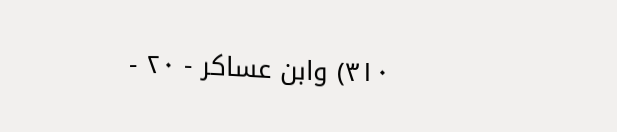٣١٠) وابن عساكر - ٢٠ -